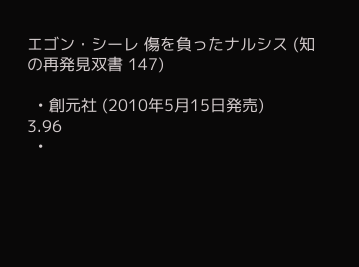エゴン・シーレ 傷を負ったナルシス (知の再発見双書 147)

  • 創元社 (2010年5月15日発売)
3.96
  •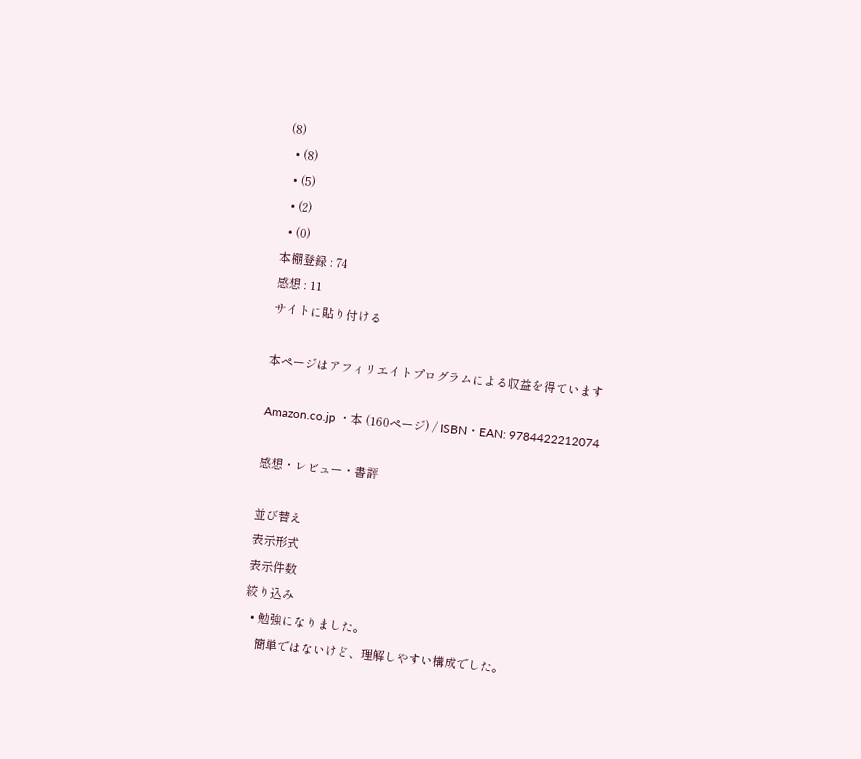(8)
  • (8)
  • (5)
  • (2)
  • (0)
本棚登録 : 74
感想 : 11
サイトに貼り付ける

本ページはアフィリエイトプログラムによる収益を得ています

Amazon.co.jp ・本 (160ページ) / ISBN・EAN: 9784422212074

感想・レビュー・書評

並び替え
表示形式
表示件数
絞り込み
  • 勉強になりました。
    簡単ではないけど、理解しやすい構成でした。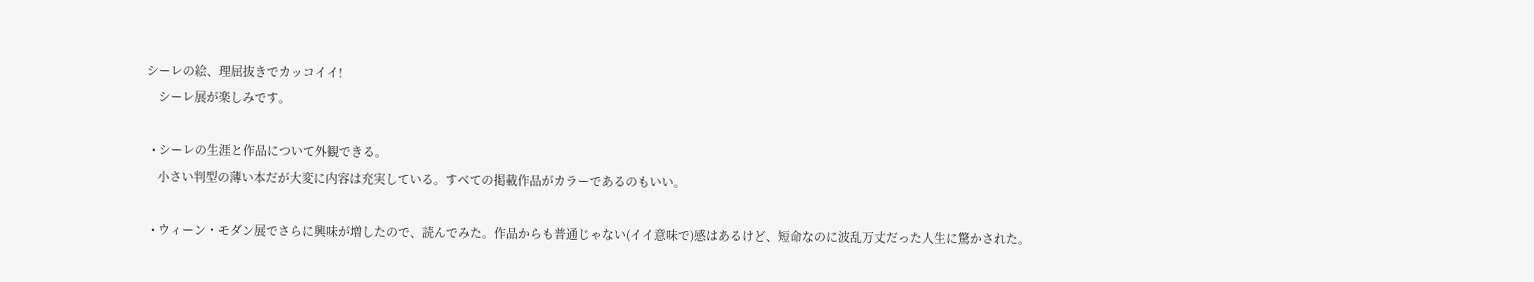シーレの絵、理屈抜きでカッコイイ!
    シーレ展が楽しみです。

  • シーレの生涯と作品について外観できる。
    小さい判型の薄い本だが大変に内容は充実している。すべての掲載作品がカラーであるのもいい。

  • ウィーン・モダン展でさらに興味が増したので、読んでみた。作品からも普通じゃない(イイ意味で)感はあるけど、短命なのに波乱万丈だった人生に驚かされた。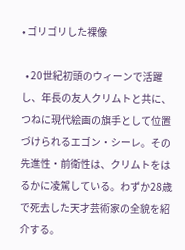• ゴリゴリした裸像

  • 20世紀初頭のウィーンで活躍し、年長の友人クリムトと共に、つねに現代絵画の旗手として位置づけられるエゴン・シーレ。その先進性・前衛性は、クリムトをはるかに凌駕している。わずか28歳で死去した天才芸術家の全貌を紹介する。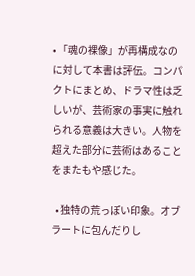• 「魂の裸像」が再構成なのに対して本書は評伝。コンパクトにまとめ、ドラマ性は乏しいが、芸術家の事実に触れられる意義は大きい。人物を超えた部分に芸術はあることをまたもや感じた。

  • 独特の荒っぽい印象。オブラートに包んだりし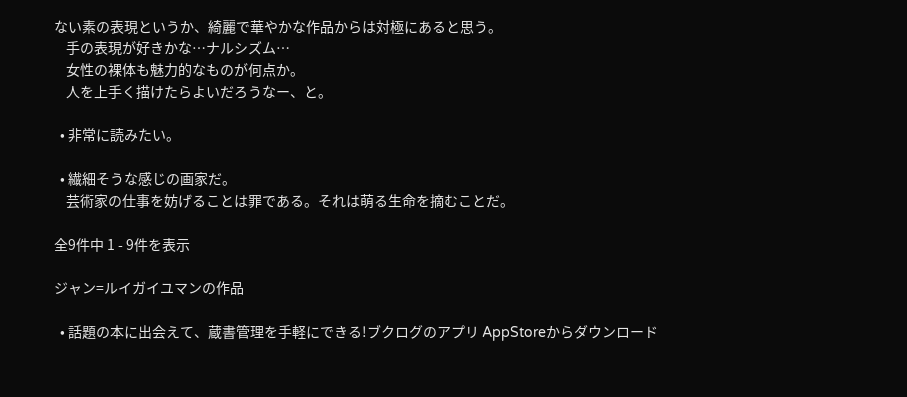ない素の表現というか、綺麗で華やかな作品からは対極にあると思う。
    手の表現が好きかな…ナルシズム…
    女性の裸体も魅力的なものが何点か。
    人を上手く描けたらよいだろうなー、と。

  • 非常に読みたい。

  • 繊細そうな感じの画家だ。
    芸術家の仕事を妨げることは罪である。それは萌る生命を摘むことだ。

全9件中 1 - 9件を表示

ジャン=ルイガイユマンの作品

  • 話題の本に出会えて、蔵書管理を手軽にできる!ブクログのアプリ AppStoreからダウンロード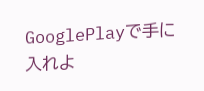GooglePlayで手に入れよ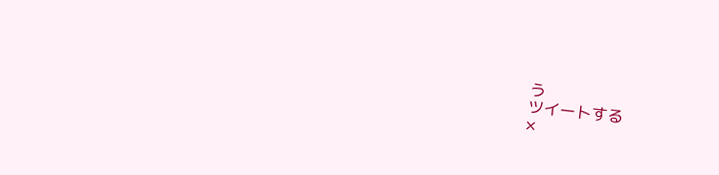う
ツイートする
×